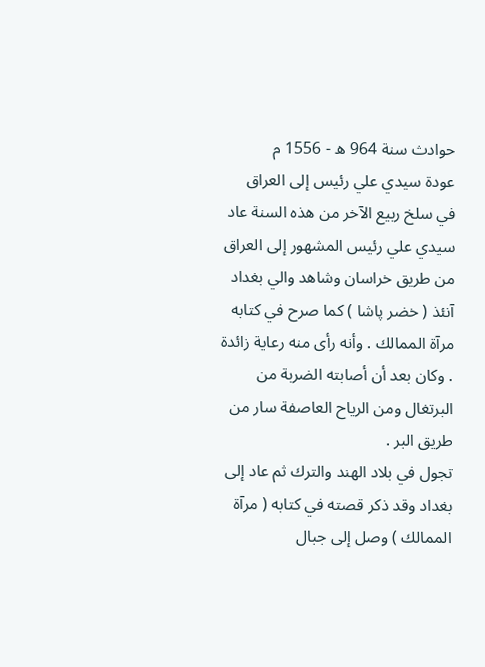حوادث سنة 964 ه - 1556 م
عودة سيدي علي رئيس إلى العراق
في سلخ ربيع الآخر من هذه السنة عاد سيدي علي رئيس المشهور إلى العراق من طريق خراسان وشاهد والي بغداد آنئذ ( خضر پاشا ) كما صرح في كتابه مرآة الممالك . وأنه رأى منه رعاية زائدة . وكان بعد أن أصابته الضربة من البرتغال ومن الرياح العاصفة سار من طريق البر .
تجول في بلاد الهند والترك ثم عاد إلى بغداد وقد ذكر قصته في كتابه ( مرآة الممالك ) وصل إلى جبال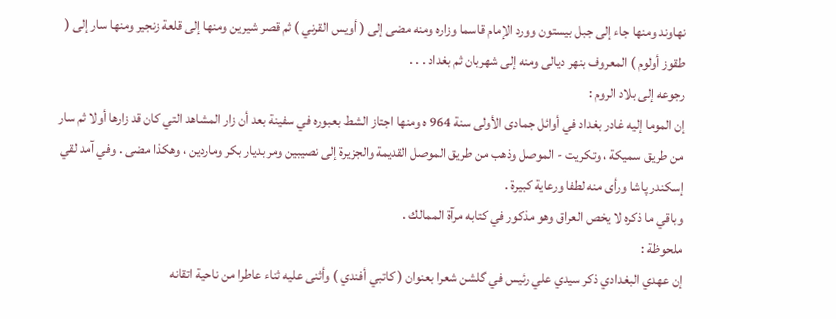نهاوند ومنها جاء إلى جبل بيستون وورد الإمام قاسما وزاره ومنه مضى إلى ( أويس القرني ) ثم قصر شيرين ومنها إلى قلعة زنجير ومنها سار إلى ( طقوز أولوم ) المعروف بنهر ديالى ومنه إلى شهربان ثم بغداد . . .
رجوعه إلى بلاد الروم :
إن الموما إليه غادر بغداد في أوائل جمادى الأولى سنة 964 ه ومنها اجتاز الشط بعبوره في سفينة بعد أن زار المشاهد التي كان قد زارها أولا ثم سار من طريق سميكة ، وتكريت - الموصل وذهب من طريق الموصل القديمة والجزيرة إلى نصيبين ومر بديار بكر وماردين ، وهكذا مضى . وفي آمد لقي إسكندر پاشا ورأى منه لطفا ورعاية كبيرة .
وباقي ما ذكره لا يخص العراق وهو مذكور في كتابه مرآة الممالك .
ملحوظة :
إن عهدي البغدادي ذكر سيدي علي رئيس في گلشن شعرا بعنوان ( كاتبي أفندي ) وأثنى عليه ثناء عاطرا من ناحية اتقانه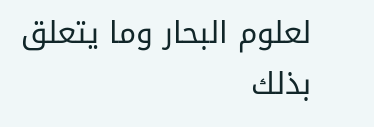لعلوم البحار وما يتعلق بذلك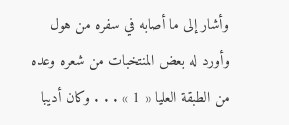وأشار إلى ما أصابه في سفره من هول وأورد له بعض المنتخبات من شعره وعده من الطبقة العليا « 1 » . . . وكان أديبا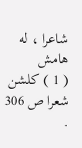شاعرا ، له
هامش
( 1 ) كلشن شعرا ص 306 .